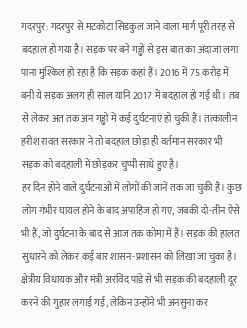गदरपुर: गदरपुर से मटकोटा सिडकुल जाने वाला मार्ग पूरी तरह से बदहाल हो गया है। सड़क पर बने गड्ढों से इस बात का अंदाजा लगा पाना मुश्किल हो रहा है कि सड़क कहां हैं। 2016 में 75 करोड़ में बनी ये सड़क अलग ही साल यानि 2017 में बदहाल हो गई थी। तब से लेकर अत तक अन गड्ढों में कई दुर्घटनाएं हो चुकी हैं। तत्कालीन हरीश रावत सरकार ने तो बदहाल छोड़ा ही वर्तमान सरकार भी सड़क को बदहाली में छोड़कर चुप्पी साधे हुए है।
हर दिन होने वाले दुर्घटनाओं में लोगों की जानें तक जा चुकी हैं। कुछ लोग गंभीर घायल होने के बाद अपाहिज हो गए, जबकी दो-तीन ऐसे भी हैं, जो दुर्घटना के बाद से आज तक कोमा में हैं। सड़क की हालत सुधारने को लेकर कई बार शासन-प्रशासन को लिखा जा चुका है। क्षेत्रीय विधायक और मंत्री अरविंद पांडे से भी सड़क की बदहाली दूर करने की गुहार लगाई गई, लेकिन उन्होंने भी अनसुना कर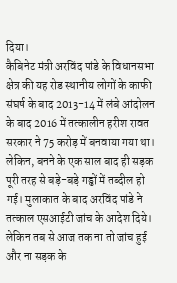दिया।
कैबिनेट मंत्री अरविंद पांडे के विधानसभा क्षेत्र की यह रोड स्थानीय लोगों के काफी संघर्ष के बाद 2013-14 में लंबे आंदोलन के बाद 2016 में तत्कालीन हरीश रावत सरकार ने 75 करोड़ में बनवाया गया था। लेकिन, बनने के एक साल बाद ही सड़क पूरी तरह से बड़े-बड़े गड्ढों में तब्दील हो गई। मुलाकात के बाद अरविंद पांडे ने तत्काल एसआईटी जांच के आदेश दिये। लेकिन तब से आज तक ना तो जांच हुई और ना सड़क के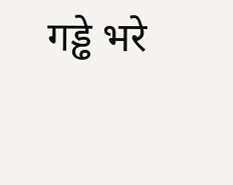गड्ढे भरे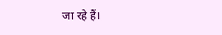जा रहे हैं।